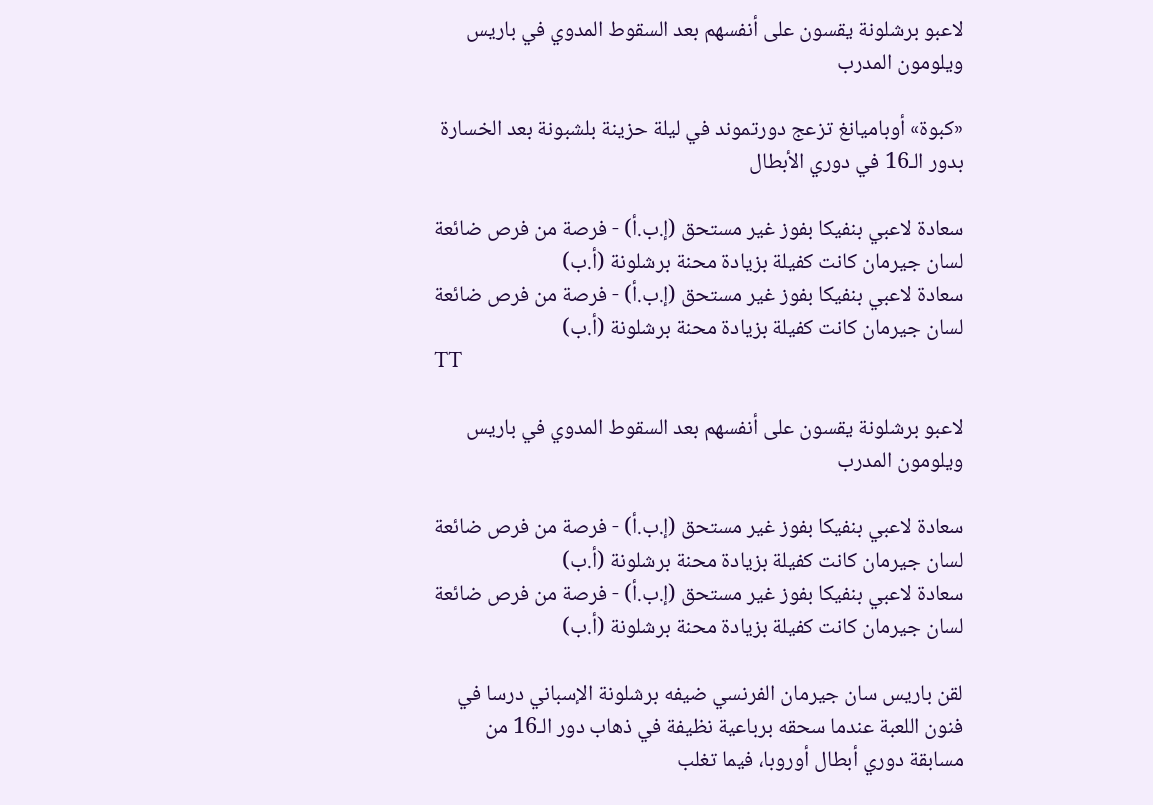لاعبو برشلونة يقسون على أنفسهم بعد السقوط المدوي في باريس ويلومون المدرب

«كبوة» أوباميانغ تزعج دورتموند في ليلة حزينة بلشبونة بعد الخسارة بدور الـ16 في دوري الأبطال

سعادة لاعبي بنفيكا بفوز غير مستحق (إ.ب.أ) - فرصة من فرص ضائعة لسان جيرمان كانت كفيلة بزيادة محنة برشلونة (أ.ب)
سعادة لاعبي بنفيكا بفوز غير مستحق (إ.ب.أ) - فرصة من فرص ضائعة لسان جيرمان كانت كفيلة بزيادة محنة برشلونة (أ.ب)
TT

لاعبو برشلونة يقسون على أنفسهم بعد السقوط المدوي في باريس ويلومون المدرب

سعادة لاعبي بنفيكا بفوز غير مستحق (إ.ب.أ) - فرصة من فرص ضائعة لسان جيرمان كانت كفيلة بزيادة محنة برشلونة (أ.ب)
سعادة لاعبي بنفيكا بفوز غير مستحق (إ.ب.أ) - فرصة من فرص ضائعة لسان جيرمان كانت كفيلة بزيادة محنة برشلونة (أ.ب)

لقن باريس سان جيرمان الفرنسي ضيفه برشلونة الإسباني درسا في فنون اللعبة عندما سحقه برباعية نظيفة في ذهاب دور الـ16 من مسابقة دوري أبطال أوروبا، فيما تغلب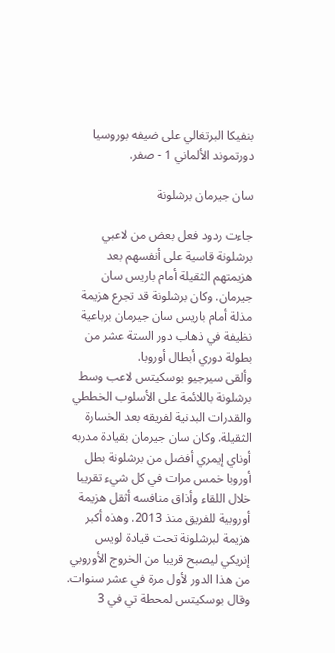بنفيكا البرتغالي على ضيفه بوروسيا دورتموند الألماني 1 - صفر.

سان جيرمان برشلونة

جاءت ردود فعل بعض من لاعبي برشلونة قاسية على أنفسهم بعد هزيمتهم الثقيلة أمام باريس سان جيرمان. وكان برشلونة قد تجرع هزيمة مذلة أمام باريس سان جيرمان برباعية نظيفة في ذهاب دور الستة عشر من بطولة دوري أبطال أوروبا.
وألقى سيرجيو بوسكيتس لاعب وسط برشلونة باللائمة على الأسلوب الخططي والقدرات البدنية لفريقه بعد الخسارة الثقيلة. وكان سان جيرمان بقيادة مدربه أوناي إيمري أفضل من برشلونة بطل أوروبا خمس مرات في كل شيء تقريبا خلال اللقاء وأذاق منافسه أثقل هزيمة أوروبية للفريق منذ 2013. وهذه أكبر هزيمة لبرشلونة تحت قيادة لويس إنريكي ليصبح قريبا من الخروج الأوروبي من هذا الدور لأول مرة في عشر سنوات.
وقال بوسكيتس لمحطة تي في 3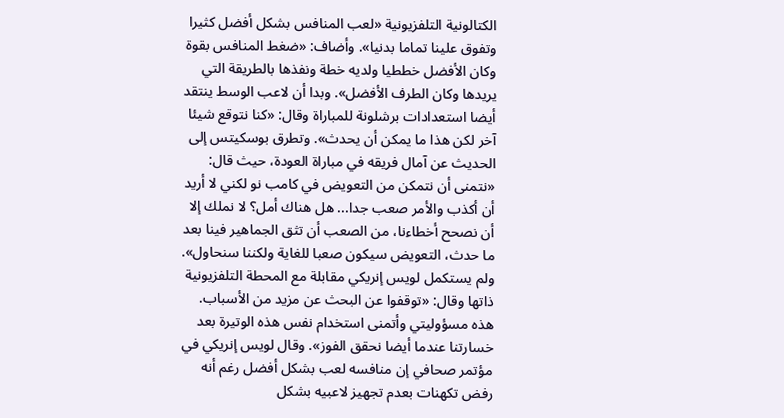الكتالونية التلفزيونية «لعب المنافس بشكل أفضل كثيرا وتفوق علينا تماما بدنيا». وأضاف: «ضغط المنافس بقوة وكان الأفضل خططيا ولديه خطة ونفذها بالطريقة التي يريدها وكان الطرف الأفضل». وبدا أن لاعب الوسط ينتقد أيضا استعدادات برشلونة للمباراة وقال: «كنا نتوقع شيئا آخر لكن هذا ما يمكن أن يحدث». وتطرق بوسكيتس إلى الحديث عن آمال فريقه في مباراة العودة، حيث قال: «نتمنى أن نتمكن من التعويض في كامب نو لكني لا أريد أن أكذب والأمر صعب جدا... هل هناك أمل؟ لا نملك إلا أن نصحح أخطاءنا، من الصعب أن تثق الجماهير فينا بعد ما حدث، التعويض سيكون صعبا للغاية ولكننا سنحاول».
ولم يستكمل لويس إنريكي مقابلة مع المحطة التلفزيونية ذاتها وقال: «توقفوا عن البحث عن مزيد من الأسباب. هذه مسؤوليتي وأتمنى استخدام نفس هذه الوتيرة بعد خسارتنا عندما أيضا نحقق الفوز». وقال لويس إنريكي في مؤتمر صحافي إن منافسه لعب بشكل أفضل رغم أنه رفض تكهنات بعدم تجهيز لاعبيه بشكل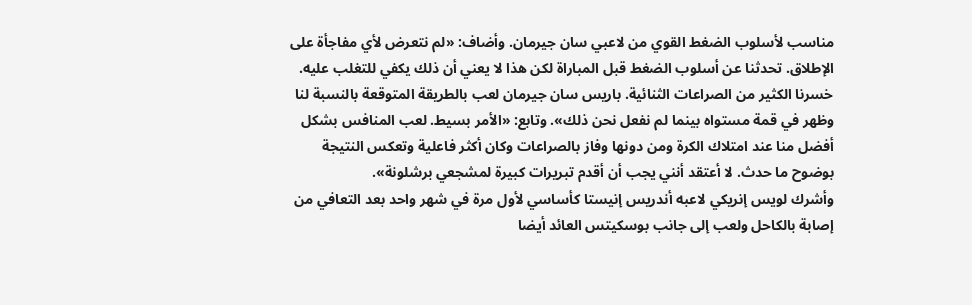مناسب لأسلوب الضغط القوي من لاعبي سان جيرمان. وأضاف: «لم نتعرض لأي مفاجأة على الإطلاق. تحدثنا عن أسلوب الضغط قبل المباراة لكن هذا لا يعني أن ذلك يكفي للتغلب عليه. خسرنا الكثير من الصراعات الثنائية. باريس سان جيرمان لعب بالطريقة المتوقعة بالنسبة لنا وظهر في قمة مستواه بينما لم نفعل نحن ذلك». وتابع: «الأمر بسيط. لعب المنافس بشكل أفضل منا عند امتلاك الكرة ومن دونها وفاز بالصراعات وكان أكثر فاعلية وتعكس النتيجة بوضوح ما حدث. لا أعتقد أنني يجب أن أقدم تبريرات كبيرة لمشجعي برشلونة».
وأشرك لويس إنريكي لاعبه أندريس إنيستا كأساسي لأول مرة في شهر واحد بعد التعافي من إصابة بالكاحل ولعب إلى جانب بوسكيتس العائد أيضا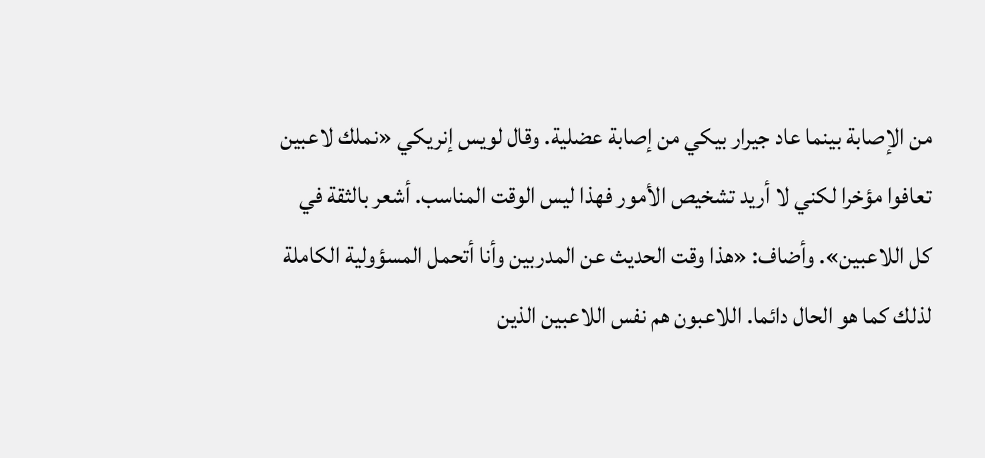من الإصابة بينما عاد جيرار بيكي من إصابة عضلية. وقال لويس إنريكي «نملك لاعبين تعافوا مؤخرا لكني لا أريد تشخيص الأمور فهذا ليس الوقت المناسب. أشعر بالثقة في كل اللاعبين». وأضاف: «هذا وقت الحديث عن المدربين وأنا أتحمل المسؤولية الكاملة لذلك كما هو الحال دائما. اللاعبون هم نفس اللاعبين الذين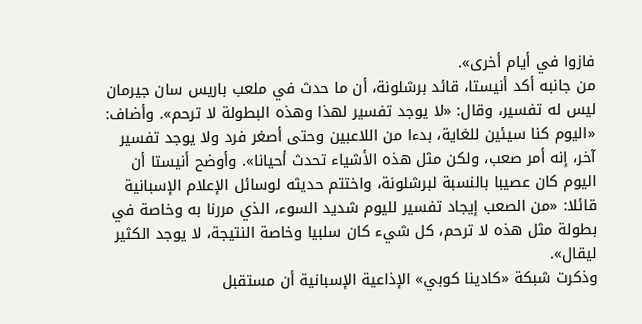فازوا في أيام أخرى».
من جانبه أكد أنيستا، قائد برشلونة، أن ما حدث في ملعب باريس سان جيرمان ليس له تفسير، وقال: «لا يوجد تفسير لهذا وهذه البطولة لا ترحم». وأضاف: «اليوم كنا سيئين للغاية، بدءا من اللاعبين وحتى أصغر فرد ولا يوجد تفسير آخر، إنه أمر صعب، ولكن مثل هذه الأشياء تحدث أحيانا». وأوضح أنيستا أن اليوم كان عصيبا بالنسبة لبرشلونة، واختتم حديثه لوسائل الإعلام الإسبانية قائلا: «من الصعب إيجاد تفسير لليوم شديد السوء، الذي مررنا به وخاصة في بطولة مثل هذه لا ترحم، كل شيء كان سلبيا وخاصة النتيجة، لا يوجد الكثير ليقال».
وذكرت شبكة «كادينا كوبي» الإذاعية الإسبانية أن مستقبل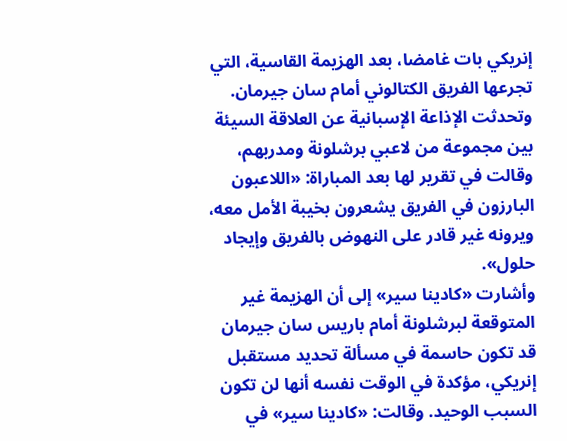إنريكي بات غامضا، بعد الهزيمة القاسية، التي تجرعها الفريق الكتالوني أمام سان جيرمان. وتحدثت الإذاعة الإسبانية عن العلاقة السيئة بين مجموعة من لاعبي برشلونة ومدربهم، وقالت في تقرير لها بعد المباراة: «اللاعبون البارزون في الفريق يشعرون بخيبة الأمل معه، ويرونه غير قادر على النهوض بالفريق وإيجاد حلول».
وأشارت «كادينا سير» إلى أن الهزيمة غير المتوقعة لبرشلونة أمام باريس سان جيرمان قد تكون حاسمة في مسألة تحديد مستقبل إنريكي، مؤكدة في الوقت نفسه أنها لن تكون السبب الوحيد. وقالت: «كادينا سير» في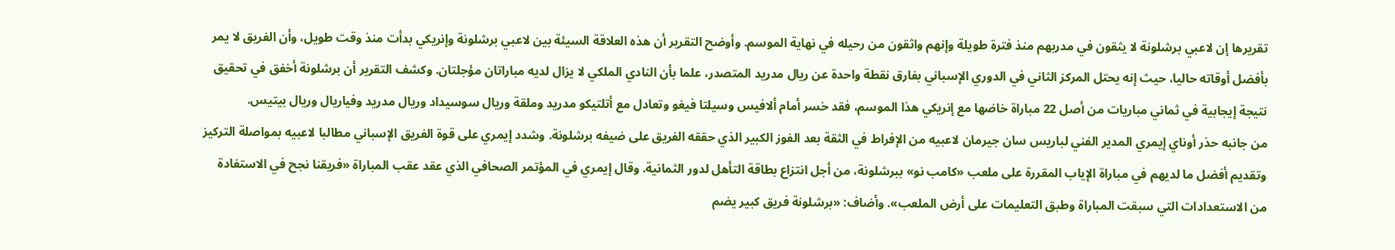تقريرها إن لاعبي برشلونة لا يثقون في مدربهم منذ فترة طويلة وإنهم واثقون من رحيله في نهاية الموسم. وأوضح التقرير أن هذه العلاقة السيئة بين لاعبي برشلونة وإنريكي بدأت منذ وقت طويل، وأن الفريق لا يمر بأفضل أوقاته حاليا، حيث إنه يحتل المركز الثاني في الدوري الإسباني بفارق نقطة واحدة عن ريال مدريد المتصدر، علما بأن النادي الملكي لا يزال لديه مباراتان مؤجلتان. وكشف التقرير أن برشلونة أخفق في تحقيق نتيجة إيجابية في ثماني مباريات من أصل 22 مباراة خاضها مع إنريكي هذا الموسم، فقد خسر أمام ألافيس وسيلتا فيغو وتعادل مع أتلتيكو مدريد وملقة وريال سوسيداد وريال مدريد وفياريال وريال بيتيس.
من جانبه حذر أوناي إيمري المدير الفني لباريس سان جيرمان لاعبيه من الإفراط في الثقة بعد الفوز الكبير الذي حققه الفريق على ضيفه برشلونة. وشدد إيمري على قوة الفريق الإسباني مطالبا لاعبيه بمواصلة التركيز وتقديم أفضل ما لديهم في مباراة الإياب المقررة على ملعب «كامب نو» ببرشلونة، من أجل انتزاع بطاقة التأهل لدور الثمانية. وقال إيمري في المؤتمر الصحافي الذي عقد عقب المباراة «فريقنا نجح في الاستفادة من الاستعدادات التي سبقت المباراة وطبق التعليمات على أرض الملعب». وأضاف: «برشلونة فريق كبير يضم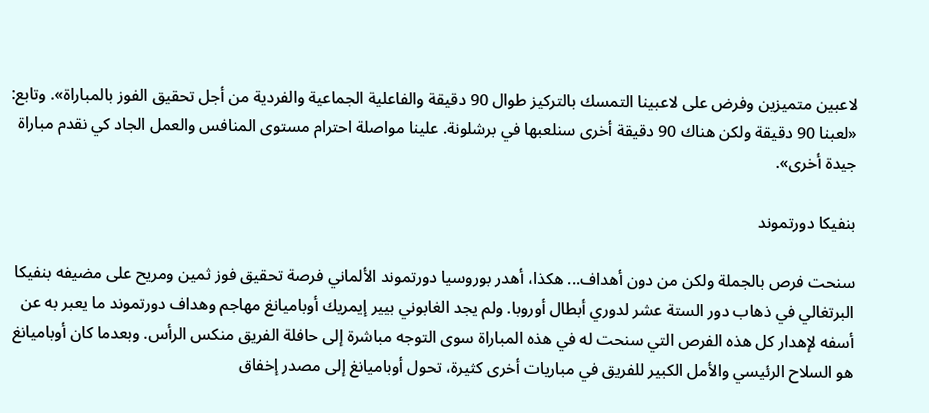لاعبين متميزين وفرض على لاعبينا التمسك بالتركيز طوال 90 دقيقة والفاعلية الجماعية والفردية من أجل تحقيق الفوز بالمباراة». وتابع: «لعبنا 90 دقيقة ولكن هناك 90 دقيقة أخرى سنلعبها في برشلونة. علينا مواصلة احترام مستوى المنافس والعمل الجاد كي نقدم مباراة جيدة أخرى».

بنفيكا دورتموند

سنحت فرص بالجملة ولكن من دون أهداف... هكذا، أهدر بوروسيا دورتموند الألماني فرصة تحقيق فوز ثمين ومريح على مضيفه بنفيكا البرتغالي في ذهاب دور الستة عشر لدوري أبطال أوروبا. ولم يجد الغابوني بيير إيمريك أوباميانغ مهاجم وهداف دورتموند ما يعبر به عن أسفه لإهدار كل هذه الفرص التي سنحت له في هذه المباراة سوى التوجه مباشرة إلى حافلة الفريق منكس الرأس. وبعدما كان أوباميانغ هو السلاح الرئيسي والأمل الكبير للفريق في مباريات أخرى كثيرة، تحول أوباميانغ إلى مصدر إخفاق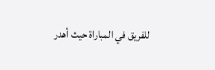للفريق في المباراة حيث أهدر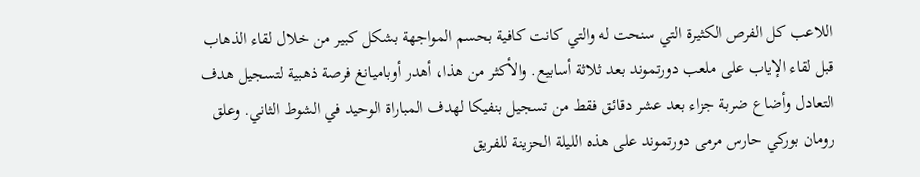اللاعب كل الفرص الكثيرة التي سنحت له والتي كانت كافية بحسم المواجهة بشكل كبير من خلال لقاء الذهاب قبل لقاء الإياب على ملعب دورتموند بعد ثلاثة أسابيع. والأكثر من هذا، أهدر أوباميانغ فرصة ذهبية لتسجيل هدف التعادل وأضاع ضربة جزاء بعد عشر دقائق فقط من تسجيل بنفيكا لهدف المباراة الوحيد في الشوط الثاني. وعلق رومان بوركي حارس مرمى دورتموند على هذه الليلة الحزينة للفريق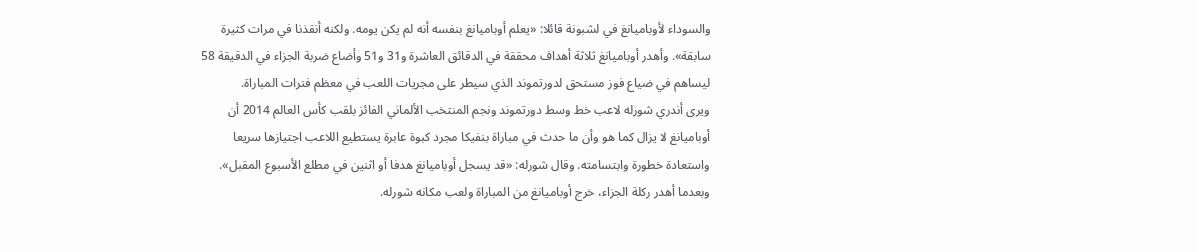والسوداء لأوباميانغ في لشبونة قائلا: «يعلم أوباميانغ بنفسه أنه لم يكن يومه. ولكنه أنقذنا في مرات كثيرة سابقة». وأهدر أوباميانغ ثلاثة أهداف محققة في الدقائق العاشرة و31 و51 وأضاع ضربة الجزاء في الدقيقة 58 ليساهم في ضياع فوز مستحق لدورتموند الذي سيطر على مجريات اللعب في معظم فترات المباراة.
ويرى أندري شورله لاعب خط وسط دورتموند ونجم المنتخب الألماني الفائز بلقب كأس العالم 2014 أن أوباميانغ لا يزال كما هو وأن ما حدث في مباراة بنفيكا مجرد كبوة عابرة يستطيع اللاعب اجتيازها سريعا واستعادة خطورة وابتسامته. وقال شورله: «قد يسجل أوباميانغ هدفا أو اثنين في مطلع الأسبوع المقبل». وبعدما أهدر ركلة الجزاء، خرج أوباميانغ من المباراة ولعب مكانه شورله.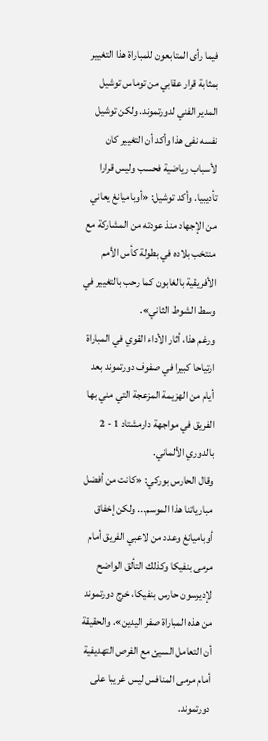فيما رأى المتابعون للمباراة هذا التغيير بمثابة قرار عقابي من توماس توشيل المدير الفني لدورتموند. ولكن توشيل نفسه نفى هذا وأكد أن التغيير كان لأسباب رياضية فحسب وليس قرارا تأديبيا. وأكد توشيل: «أوباميانغ يعاني من الإجهاد منذ عودته من المشاركة مع منتخب بلاده في بطولة كأس الأمم الأفريقية بالغابون كما رحب بالتغيير في وسط الشوط الثاني».
ورغم هذا، أثار الأداء القوي في المباراة ارتياحا كبيرا في صفوف دورتموند بعد أيام من الهزيمة المزعجة التي مني بها الفريق في مواجهة دارمشتاد 1 - 2 بالدوري الألماني.
وقال الحارس بوركي: «كانت من أفضل مبارياتنا هذا الموسم... ولكن إخفاق أوباميانغ وعدد من لاعبي الفريق أمام مرمى بنفيكا وكذلك التألق الواضح لإديرسون حارس بنفيكا، خرج دورتموند من هذه المباراة صفر اليدين». والحقيقة أن التعامل السيئ مع الفرص التهديفية أمام مرمى المنافس ليس غريبا على دورتموند.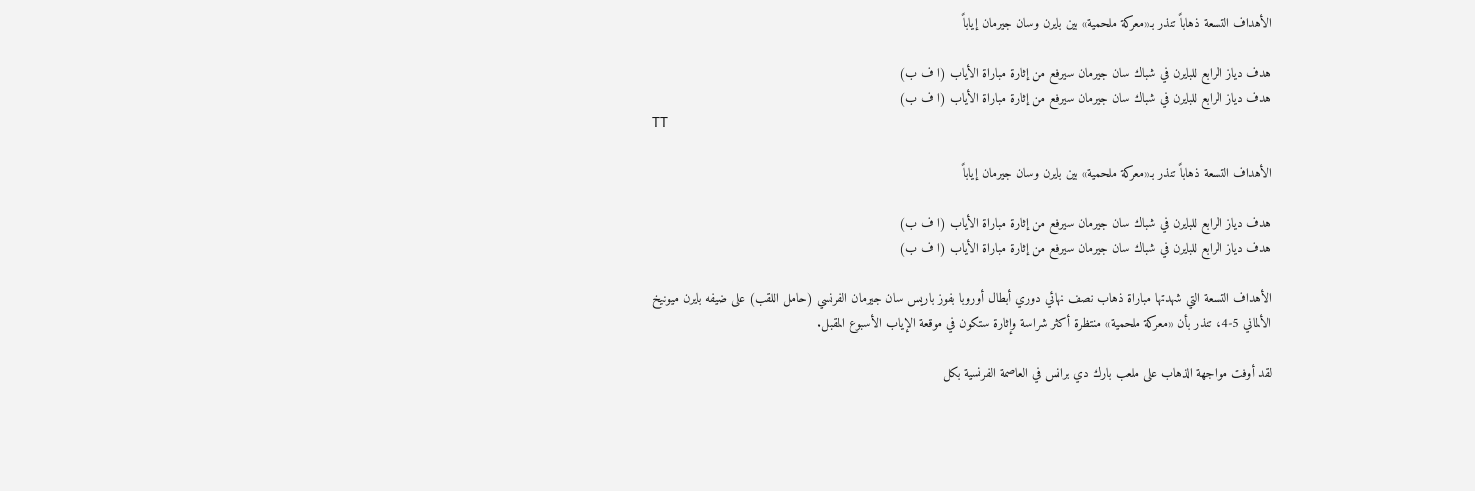الأهداف التسعة ذهاباً تنذر بـ«معركة ملحمية» بين بايرن وسان جيرمان إياباً

هدف دياز الرابع للبايرن في شباك سان جيرمان سيرفع من إثارة مباراة الأياب (ا ف ب)
هدف دياز الرابع للبايرن في شباك سان جيرمان سيرفع من إثارة مباراة الأياب (ا ف ب)
TT

الأهداف التسعة ذهاباً تنذر بـ«معركة ملحمية» بين بايرن وسان جيرمان إياباً

هدف دياز الرابع للبايرن في شباك سان جيرمان سيرفع من إثارة مباراة الأياب (ا ف ب)
هدف دياز الرابع للبايرن في شباك سان جيرمان سيرفع من إثارة مباراة الأياب (ا ف ب)

الأهداف التسعة التي شهدتها مباراة ذهاب نصف نهائي دوري أبطال أوروبا بفوز باريس سان جيرمان الفرنسي (حامل اللقب) على ضيفه بايرن ميونيخ الألماني 5-4، تنذر بأن «معركة ملحمية» منتظرة أكثر شراسة وإثارة ستكون في موقعة الإياب الأسبوع المقبل.

لقد أوفت مواجهة الذهاب على ملعب بارك دي برانس في العاصمة الفرنسية بكل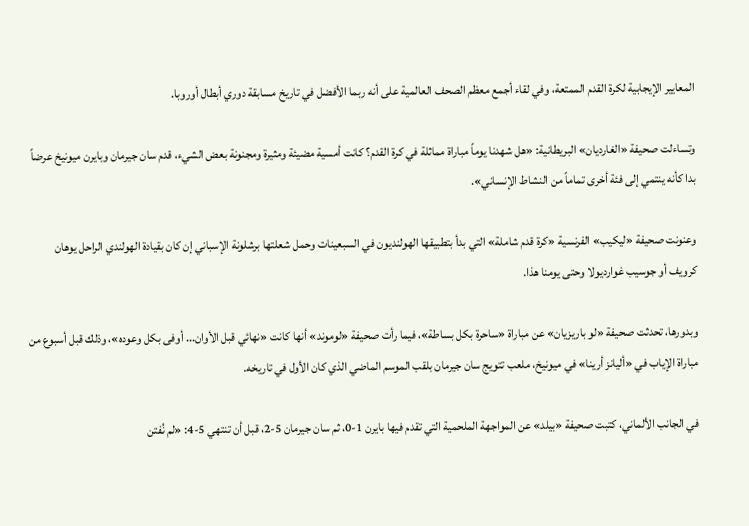المعايير الإيجابية لكرة القدم الممتعة، وفي لقاء أجمع معظم الصحف العالمية على أنه ربما الأفضل في تاريخ مسابقة دوري أبطال أوروبا.

وتساءلت صحيفة «الغارديان» البريطانية: «هل شهدنا يوماً مباراة مماثلة في كرة القدم؟ كانت أمسية مضيئة ومثيرة ومجنونة بعض الشيء، قدم سان جيرمان وبايرن ميونيخ عرضاً بدا كأنه ينتمي إلى فئة أخرى تماماً من النشاط الإنساني».

وعنونت صحيفة «ليكيب» الفرنسية «كرة قدم شاملة» التي بدأ بتطبيقها الهولنديون في السبعينات وحمل شعلتها برشلونة الإسباني إن كان بقيادة الهولندي الراحل يوهان كرويف أو جوسيب غوارديولا وحتى يومنا هذا.

وبدورها، تحدثت صحيفة «لو باريزيان» عن مباراة «ساحرة بكل بساطة»، فيما رأت صحيفة «لوموند» أنها كانت «نهائي قبل الأوان... أوفى بكل وعوده»، وذلك قبل أسبوع من مباراة الإياب في «أليانز أرينا» في ميونيخ، ملعب تتويج سان جيرمان بلقب الموسم الماضي الذي كان الأول في تاريخه.

في الجانب الألماني، كتبت صحيفة «بيلد» عن المواجهة الملحمية التي تقدم فيها بايرن 1-0، ثم سان جيرمان 5-2، قبل أن تنتهي 5-4: «لم نُفتن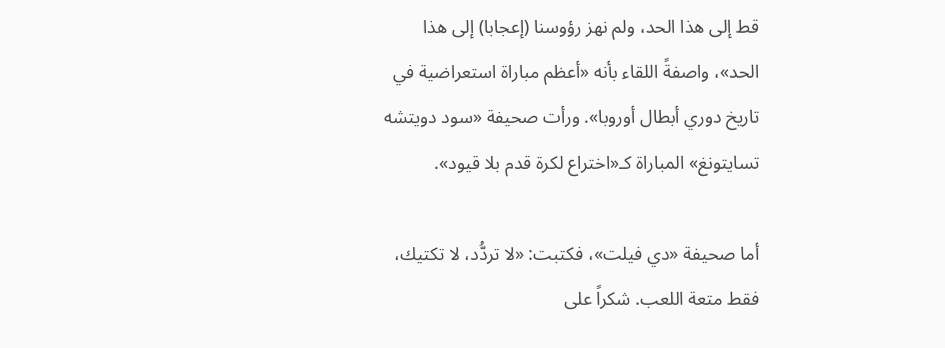قط إلى هذا الحد، ولم نهز رؤوسنا (إعجابا) إلى هذا الحد»، واصفةً اللقاء بأنه «أعظم مباراة استعراضية في تاريخ دوري أبطال أوروبا». ورأت صحيفة «سود دويتشه تسايتونغ» المباراة كـ«اختراع لكرة قدم بلا قيود».

أما صحيفة «دي فيلت»، فكتبت: «لا تردُّد، لا تكتيك، فقط متعة اللعب. شكراً على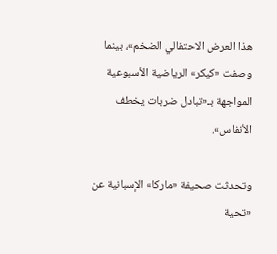هذا العرض الاحتفالي الضخم»، بينما وصفت «كيكر» الرياضية الأسبوعية المواجهة بـ«تبادل ضربات يخطف الأنفاس».

وتحدثت صحيفة «ماركا» الإسبانية عن «تحية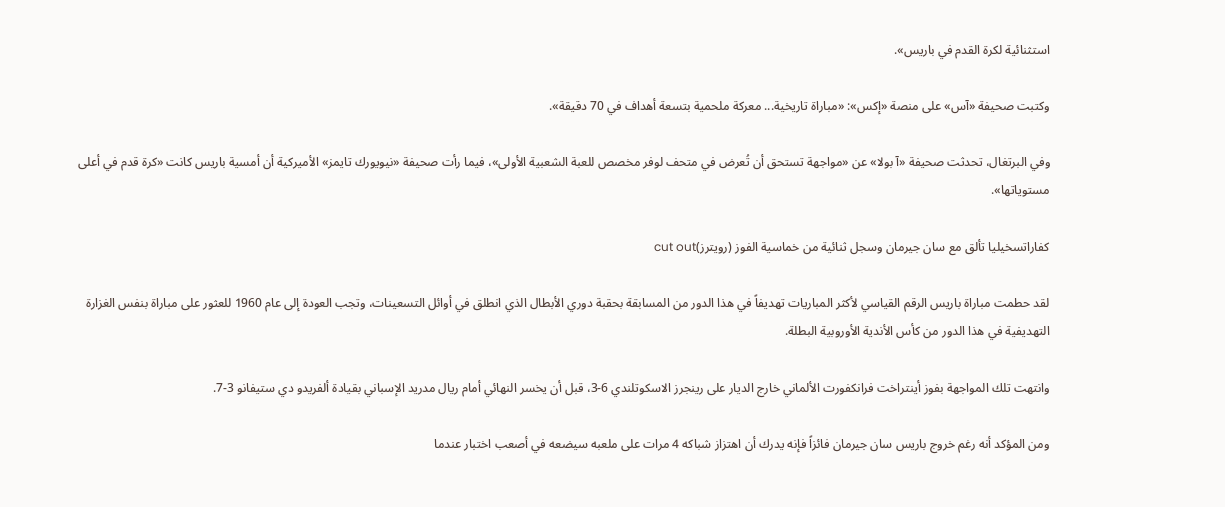استثنائية لكرة القدم في باريس».

وكتبت صحيفة «آس» على منصة «إكس»: «مباراة تاريخية... معركة ملحمية بتسعة أهداف في 70 دقيقة».

وفي البرتغال، تحدثت صحيفة «آ بولا» عن «مواجهة تستحق أن تُعرض في متحف لوفر مخصص للعبة الشعبية الأولى»، فيما رأت صحيفة «نيويورك تايمز» الأميركية أن أمسية باريس كانت «كرة قدم في أعلى مستوياتها».

كفاراتسخيليا تألق مع سان جيرمان وسجل ثنائية من خماسية الفوز (رويترز)cut out

لقد حطمت مباراة باريس الرقم القياسي لأكثر المباريات تهديفاً في هذا الدور من المسابقة بحقبة دوري الأبطال الذي انطلق في أوائل التسعينات، وتجب العودة إلى عام 1960 للعثور على مباراة بنفس الغزارة التهديفية في هذا الدور من كأس الأندية الأوروبية البطلة.

وانتهت تلك المواجهة بفوز أينتراخت فرانكفورت الألماني خارج الديار على رينجرز الاسكوتلندي 6-3، قبل أن يخسر النهائي أمام ريال مدريد الإسباني بقيادة ألفريدو دي ستيفانو 3-7.

ومن المؤكد أنه رغم خروج باريس سان جيرمان فائزاً فإنه يدرك أن اهتزاز شباكه 4 مرات على ملعبه سيضعه في أصعب اختبار عندما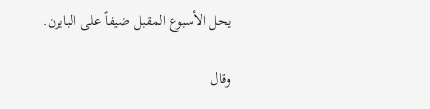يحل الأسبوع المقبل ضيفاً على البايرن.

وقال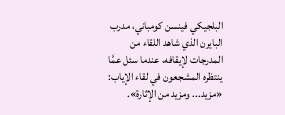البلجيكي فينسن كومباني، مدرب البايرن الذي شاهد اللقاء من المدرجات لإيقافه، عندما سئل عمَّا ينتظره المشجعون في لقاء الإياب: «مزيد... ومزيد من الإثارة».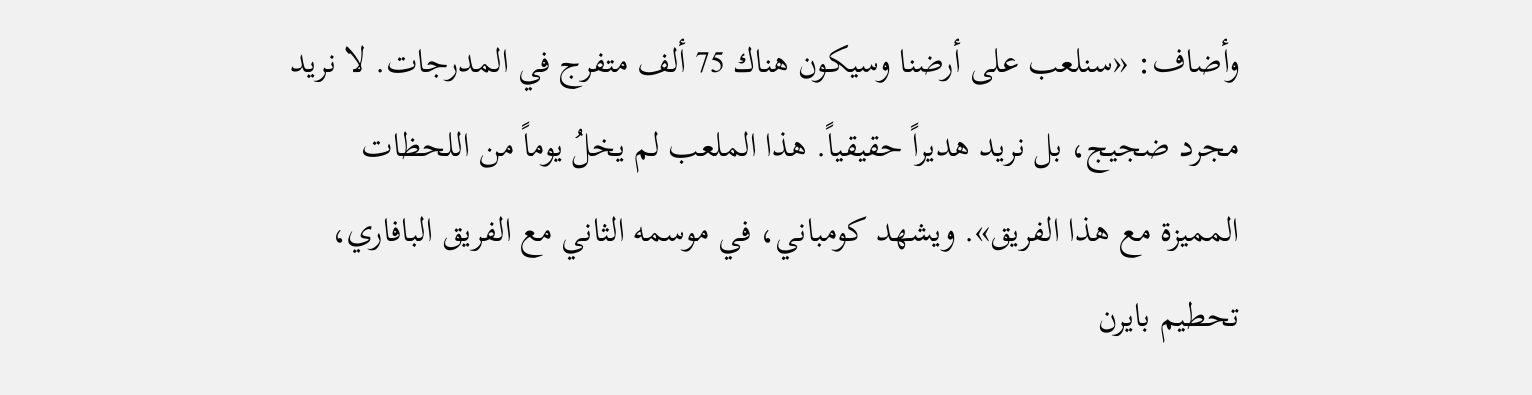وأضاف: «سنلعب على أرضنا وسيكون هناك 75 ألف متفرج في المدرجات. لا نريد مجرد ضجيج، بل نريد هديراً حقيقياً. هذا الملعب لم يخلُ يوماً من اللحظات المميزة مع هذا الفريق». ويشهد كومباني، في موسمه الثاني مع الفريق البافاري، تحطيم بايرن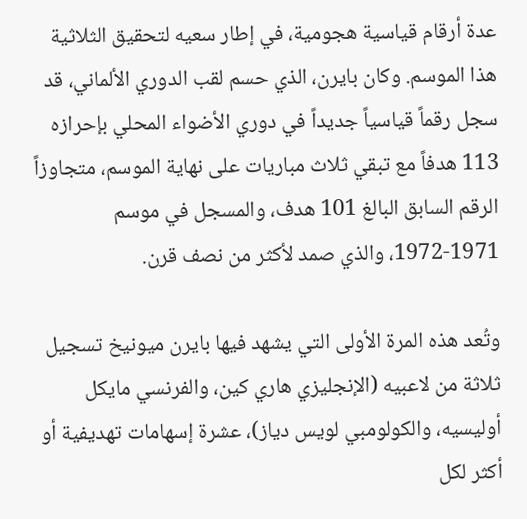عدة أرقام قياسية هجومية، في إطار سعيه لتحقيق الثلاثية هذا الموسم. وكان بايرن، الذي حسم لقب الدوري الألماني، قد سجل رقماً قياسياً جديداً في دوري الأضواء المحلي بإحرازه 113 هدفاً مع تبقي ثلاث مباريات على نهاية الموسم، متجاوزاً الرقم السابق البالغ 101 هدف، والمسجل في موسم 1971-1972، والذي صمد لأكثر من نصف قرن.

وتُعد هذه المرة الأولى التي يشهد فيها بايرن ميونيخ تسجيل ثلاثة من لاعبيه (الإنجليزي هاري كين، والفرنسي مايكل أوليسيه، والكولومبي لويس دياز)، عشرة إسهامات تهديفية أو أكثر لكل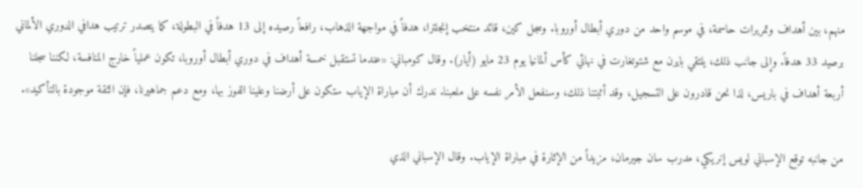منهم، بين أهداف وتمريرات حاسمة، في موسم واحد من دوري أبطال أوروبا. وسجل كين، قائد منتخب إنجلترا، هدفاً في مواجهة الذهاب، رافعاً رصيده إلى 13 هدفاً في البطولة، كما يتصدر ترتيب هدافي الدوري الألماني برصيد 33 هدفاً. وإلى جانب ذلك، يلتقي بايرن مع شتوتغارت في نهائي كأس ألمانيا يوم 23 مايو (أيار). وقال كومباني: «عندما تستقبل خمسة أهداف في دوري أبطال أوروبا، تكون عملياً خارج المنافسة، لكننا سجلنا أربعة أهداف في باريس، لذا نحن قادرون على التسجيل، وقد أثبتنا ذلك، وسنفعل الأمر نفسه على ملعبنا. ندرك أن مباراة الإياب ستكون على أرضنا وعلينا الفوز بها، ومع دعم جماهيرنا، فإن الثقة موجودة بالتأكيد».

من جانبه توقع الإسباني لويس إنريكي، مدرب سان جيرمان، مزيداً من الإثارة في مباراة الإياب. وقال الإسباني الذي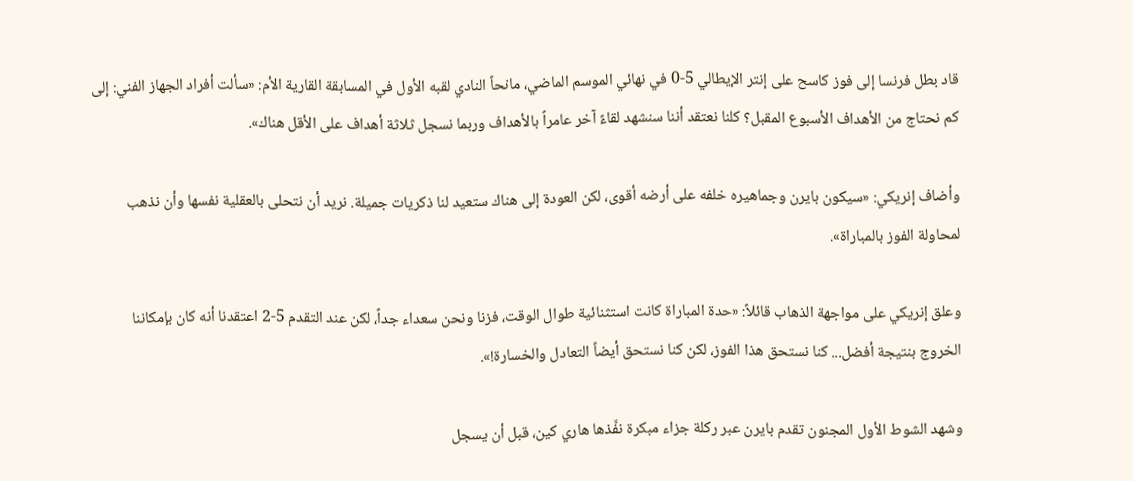قاد بطل فرنسا إلى فوز كاسح على إنتر الإيطالي 5-0 في نهائي الموسم الماضي، مانحاً النادي لقبه الأول في المسابقة القارية الأم: «سألت أفراد الجهاز الفني: إلى كم نحتاج من الأهداف الأسبوع المقبل؟ كلنا نعتقد أننا سنشهد لقاءً آخر عامراً بالأهداف وربما نسجل ثلاثة أهداف على الأقل هناك».

وأضاف إنريكي: «سيكون بايرن وجماهيره خلفه على أرضه أقوى، لكن العودة إلى هناك ستعيد لنا ذكريات جميلة. نريد أن نتحلى بالعقلية نفسها وأن نذهب لمحاولة الفوز بالمباراة».

وعلق إنريكي على مواجهة الذهاب قائلاً: «حدة المباراة كانت استثنائية طوال الوقت، فزنا ونحن سعداء جداً، لكن عند التقدم 5-2 اعتقدنا أنه كان بإمكاننا الخروج بنتيجة أفضل... كنا نستحق هذا الفوز، لكن كنا نستحق أيضاً التعادل والخسارة!».

وشهد الشوط الأول المجنون تقدم بايرن عبر ركلة جزاء مبكرة نفَّذها هاري كين، قبل أن يسجل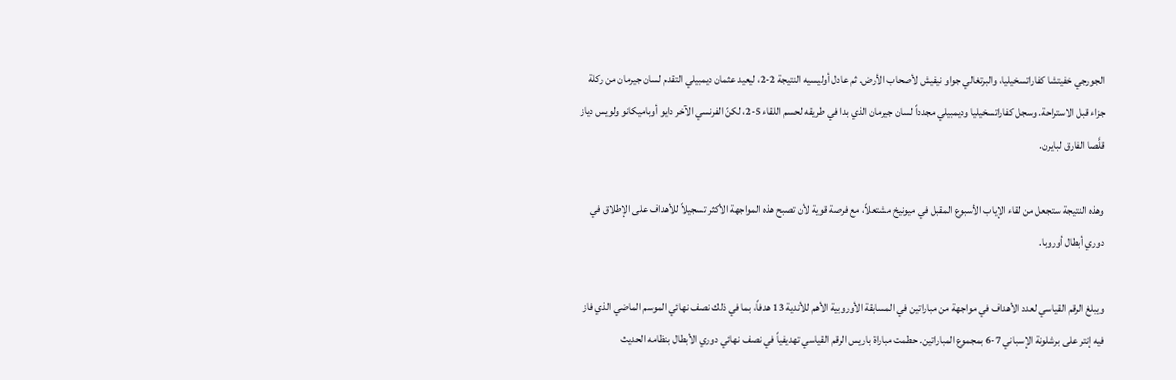الجورجي خفيتشا كفاراتسخيليا، والبرتغالي جواو نيفيش لأصحاب الأرض. ثم عادل أوليسيه النتيجة 2-2، ليعيد عثمان ديمبيلي التقدم لسان جيرمان من ركلة جزاء قبل الاستراحة. وسجل كفاراتسخيليا وديمبيلي مجدداً لسان جيرمان الذي بدا في طريقه لحسم اللقاء 5-2، لكنّ الفرنسي الآخر دايو أوباميكانو ولويس دياز قلَّصا الفارق لبايرن.

وهذه النتيجة ستجعل من لقاء الإياب الأسبوع المقبل في ميونيخ مشتعلاً، مع فرصة قوية لأن تصبح هذه المواجهة الأكثر تسجيلاً للأهداف على الإطلاق في دوري أبطال أوروبا.

ويبلغ الرقم القياسي لعدد الأهداف في مواجهة من مباراتين في المسابقة الأوروبية الأهم للأندية 13 هدفاً، بما في ذلك نصف نهائي الموسم الماضي الذي فاز فيه إنتر على برشلونة الإسباني 7-6 بمجموع المباراتين. حطمت مباراة باريس الرقم القياسي تهديفياً في نصف نهائي دوري الأبطال بنظامه الحديث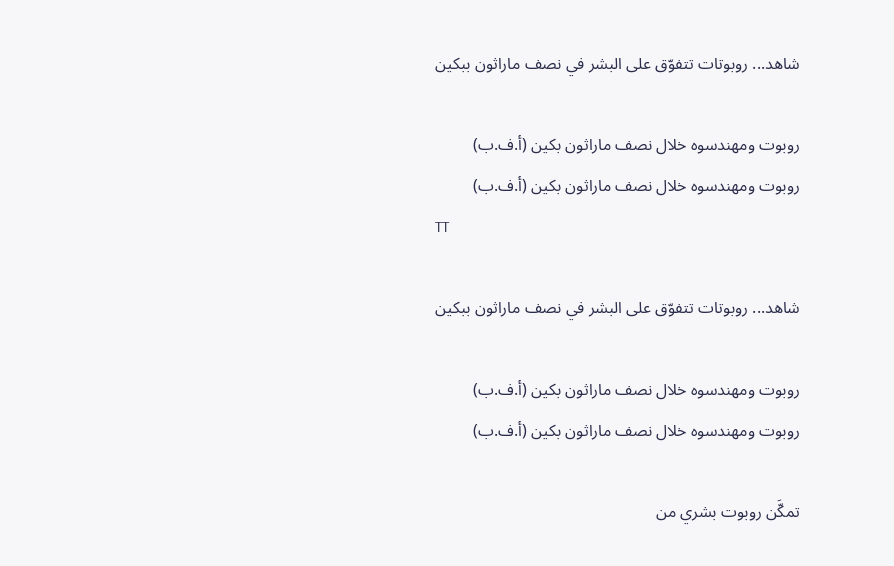شاهد... روبوتات تتفوّق على البشر في نصف ماراثون ببكين

روبوت ومهندسوه خلال نصف ماراثون بكين (أ.ف.ب)
روبوت ومهندسوه خلال نصف ماراثون بكين (أ.ف.ب)
TT

شاهد... روبوتات تتفوّق على البشر في نصف ماراثون ببكين

روبوت ومهندسوه خلال نصف ماراثون بكين (أ.ف.ب)
روبوت ومهندسوه خلال نصف ماراثون بكين (أ.ف.ب)

تمكَّن روبوت بشري من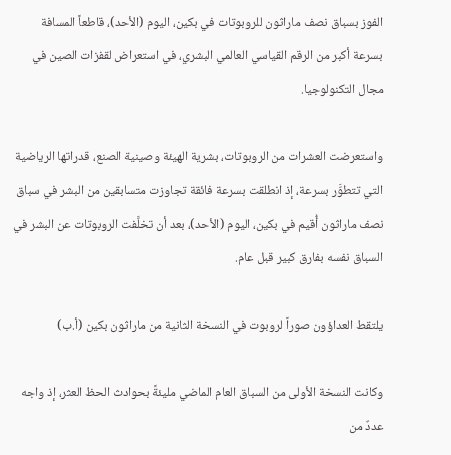الفوز بسباق نصف ماراثون للروبوتات في بكين، اليوم (الأحد)، قاطعاً المسافة بسرعة أكبر من الرقم القياسي العالمي البشري، في استعراض لقفزات الصين في مجال التكنولوجيا.

واستعرضت العشرات ‌من الروبوتات، بشرية الهيئة وصينية الصنع، قدراتها الرياضية التي تتطوَّر بسرعة، إذ انطلقت بسرعة فائقة تجاوزت متسابقين من البشر في سباق نصف ماراثون أُقيم في بكين، اليوم (الأحد)، بعد أن تخلَّفت الروبوتات عن البشر في السباق نفسه بفارق كبير قبل عام.

يلتقط العداؤون صوراً لروبوت في النسخة الثانية من ماراثون بكين (أ.ب)

وكانت النسخة الأولى من السباق العام الماضي مليئةً بحوادث الحظ العثر، إذ واجه عددٌ من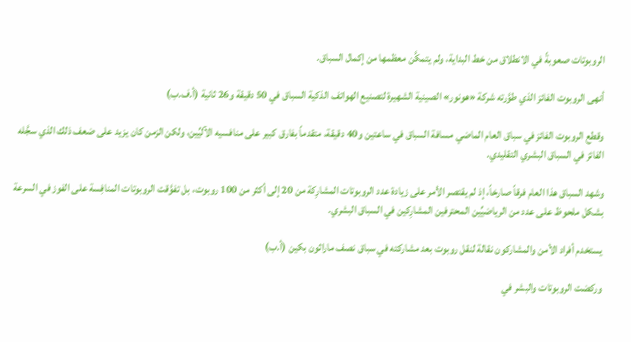الروبوتات صعوبةً في الانطلاق من خط البداية، ولم يتمكَّن معظمها ‌من إكمال ‌السباق.

أنهى الروبوت الفائز الذي طوَّرته شركة «هونور» الصينية الشهيرة لتصنيع الهواتف الذكية السباق في 50 دقيقة و26 ثانية (أ.ف.ب)

وقطع الروبوت الفائز في سباق ‌العام الماضي مسافة السباق في ساعتين و40 دقيقة، متقدماً بفارق كبير على منافسيه الآليِّين، ولكن الزمن كان يزيد على ضعف ذلك الذي سجَّله الفائز في السباق البشري التقليدي.

وشهد السباق هذا العام فرقاً صارخاً، إذ لم يقتصر الأمر على زيادة عدد الروبوتات المشارِكة من 20 إلى أكثر من 100 روبوت، بل تفوَّقت الروبوتات ‌المنافِسة على الفوز ‌في السرعة بشكل ملحوظ على عدد من الرياضيِّين المحترفين المشارِكين ‌في السباق البشري.

يستخدم أفراد الأمن والمشاركون نقالة لنقل روبوت بعد مشاركته في سباق نصف ماراثون بكين (أ.ب)

وركضت الروبوتات والبشر في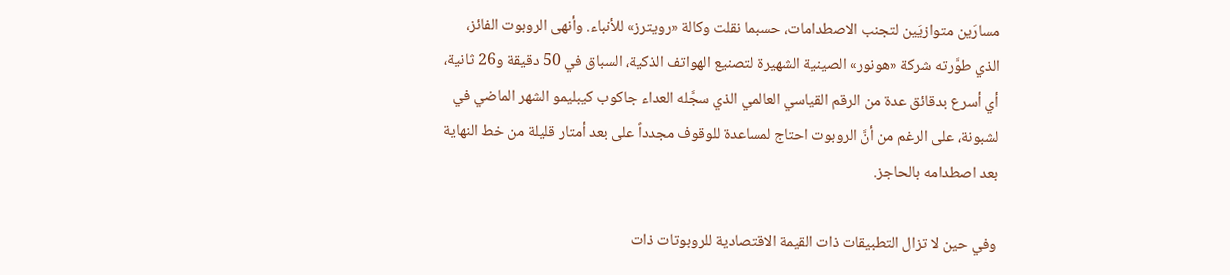مسارَين ‌متوازيَين لتجنب الاصطدامات، حسبما نقلت وكالة «رويترز» للأنباء. وأنهى الروبوت الفائز، الذي طوَّرته شركة «هونور» الصينية الشهيرة لتصنيع الهواتف الذكية، السباق في 50 دقيقة و26 ثانية، أي أسرع بدقائق عدة من الرقم ‌القياسي العالمي الذي سجَّله العداء جاكوب كيبليمو الشهر الماضي في لشبونة، على الرغم من أنَّ الروبوت احتاج لمساعدة للوقوف مجدداً على بعد أمتار قليلة من خط النهاية بعد اصطدامه بالحاجز.

وفي حين لا تزال التطبيقات ذات القيمة الاقتصادية للروبوتات ذات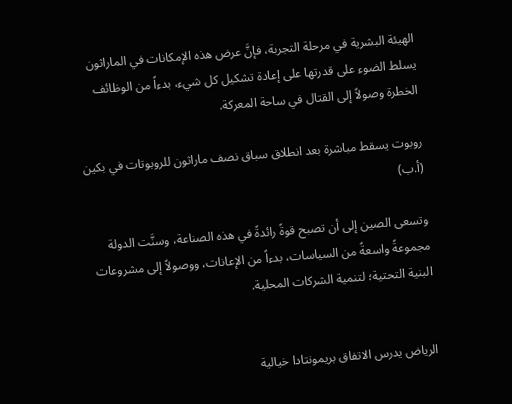الهيئة البشرية في مرحلة التجربة، فإنَّ عرض هذه الإمكانات في الماراثون يسلط الضوء على قدرتها على إعادة تشكيل كل شيء، بدءاً من الوظائف الخطرة وصولاً إلى القتال في ساحة المعركة.

روبوت يسقط مباشرة بعد انطلاق سباق نصف ماراثون للروبوتات في بكين (أ.ب)

وتسعى الصين إلى أن تصبح قوةً رائدةً في هذه الصناعة، وسنَّت الدولة مجموعةً واسعةً من السياسات، بدءاً من الإعانات، ووصولاً إلى مشروعات البنية التحتية؛ لتنمية الشركات المحلية.


الرياض يدرس الاتفاق بريمونتادا خيالية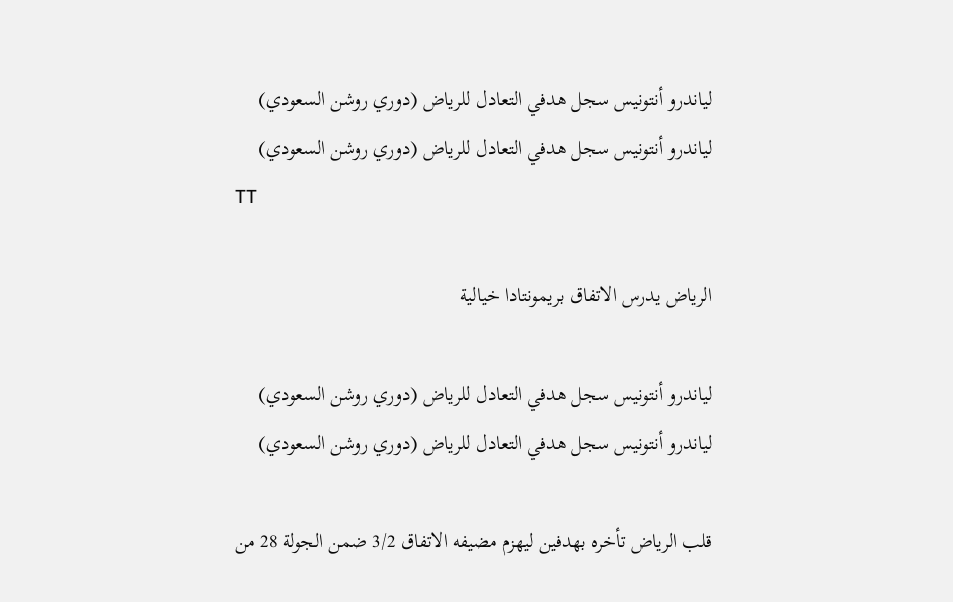لياندرو أنتونيس سجل هدفي التعادل للرياض (دوري روشن السعودي)
لياندرو أنتونيس سجل هدفي التعادل للرياض (دوري روشن السعودي)
TT

الرياض يدرس الاتفاق بريمونتادا خيالية

لياندرو أنتونيس سجل هدفي التعادل للرياض (دوري روشن السعودي)
لياندرو أنتونيس سجل هدفي التعادل للرياض (دوري روشن السعودي)

قلب الرياض تأخره بهدفين ليهزم مضيفه الاتفاق 3/2 ضمن الجولة 28 من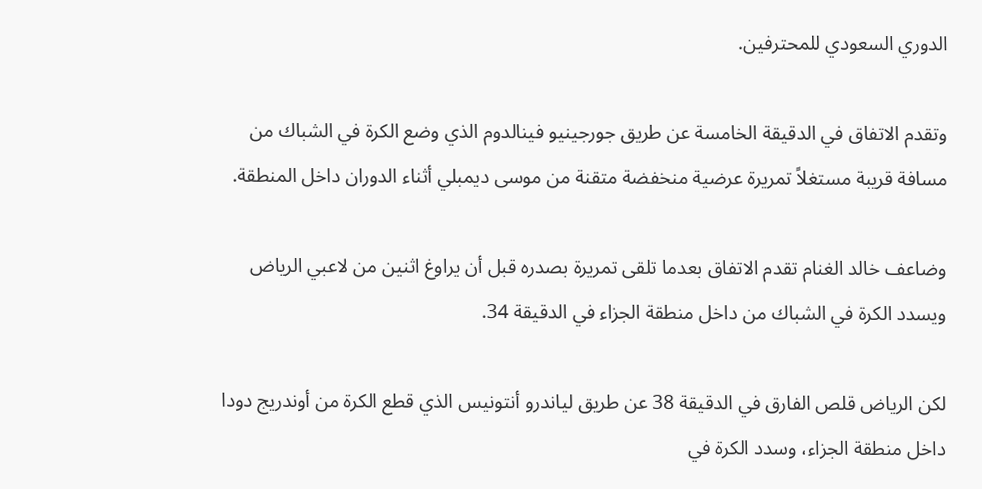الدوري السعودي للمحترفين.

وتقدم الاتفاق في الدقيقة الخامسة عن طريق جورجينيو فينالدوم الذي وضع الكرة في الشباك من مسافة قريبة مستغلاً تمريرة عرضية منخفضة متقنة من موسى ديمبلي أثناء الدوران داخل المنطقة.

وضاعف خالد الغنام تقدم الاتفاق بعدما تلقى تمريرة بصدره قبل أن يراوغ اثنين من لاعبي الرياض ويسدد الكرة في الشباك من داخل منطقة الجزاء في الدقيقة 34.

لكن الرياض قلص الفارق في الدقيقة 38 عن طريق لياندرو أنتونيس الذي قطع الكرة من أوندريج دودا داخل منطقة الجزاء، وسدد الكرة في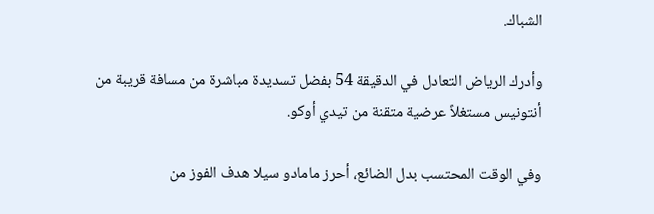الشباك.

وأدرك الرياض التعادل في الدقيقة 54 بفضل تسديدة مباشرة من مسافة قريبة من أنتونيس مستغلاً عرضية متقنة من تيدي أوكو.

وفي الوقت المحتسب بدل الضائع، أحرز مامادو سيلا هدف الفوز من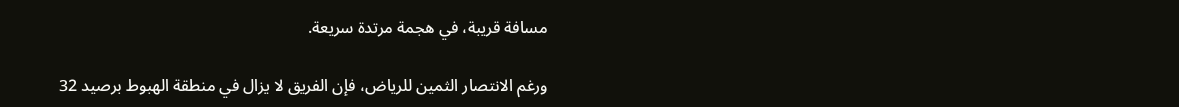مسافة قريبة، في هجمة مرتدة سريعة.

ورغم الانتصار الثمين للرياض، فإن الفريق لا يزال في منطقة الهبوط برصيد 32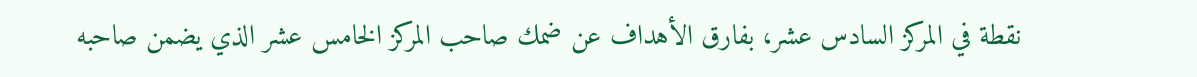نقطة في المركز السادس عشر، بفارق الأهداف عن ضمك صاحب المركز الخامس عشر الذي يضمن صاحبه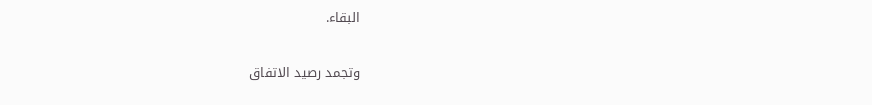البقاء.

وتجمد رصيد الاتفاق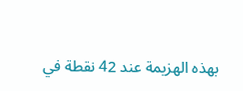بهذه الهزيمة عند 42 نقطة في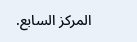المركز السابع.